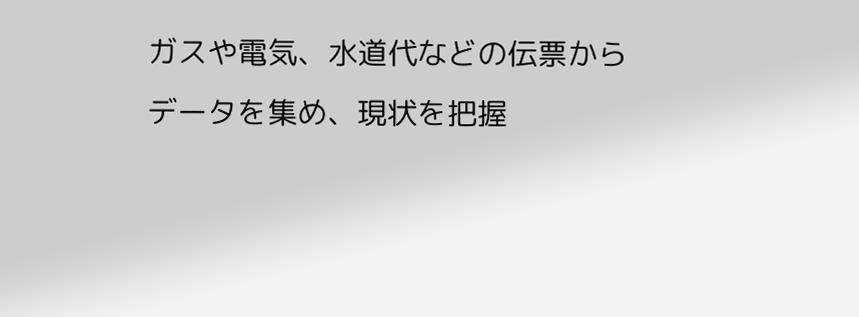ガスや電気、水道代などの伝票からデータを集め、現状を把握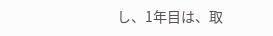し、1年目は、取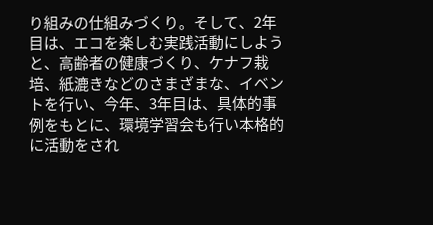り組みの仕組みづくり。そして、2年目は、エコを楽しむ実践活動にしようと、高齢者の健康づくり、ケナフ栽培、紙漉きなどのさまざまな、イベントを行い、今年、3年目は、具体的事例をもとに、環境学習会も行い本格的に活動をされ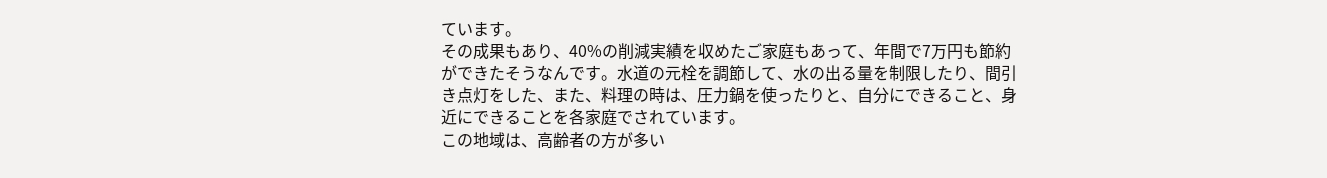ています。
その成果もあり、40%の削減実績を収めたご家庭もあって、年間で7万円も節約ができたそうなんです。水道の元栓を調節して、水の出る量を制限したり、間引き点灯をした、また、料理の時は、圧力鍋を使ったりと、自分にできること、身近にできることを各家庭でされています。
この地域は、高齢者の方が多い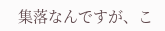集落なんですが、こ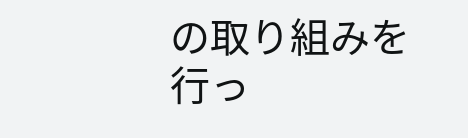の取り組みを行っ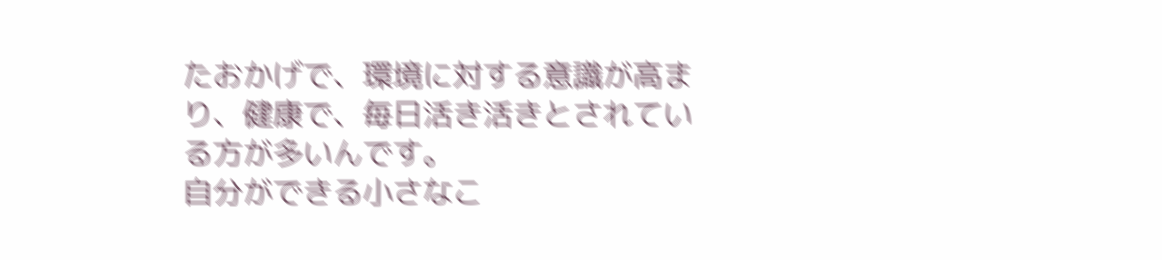たおかげで、環境に対する意識が高まり、健康で、毎日活き活きとされている方が多いんです。
自分ができる小さなこ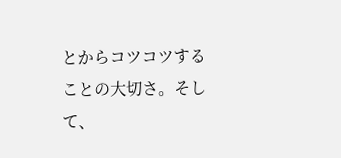とからコツコツすることの大切さ。そして、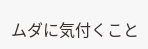ムダに気付くこと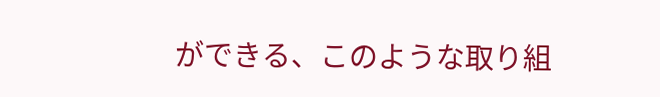ができる、このような取り組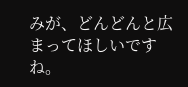みが、どんどんと広まってほしいですね。